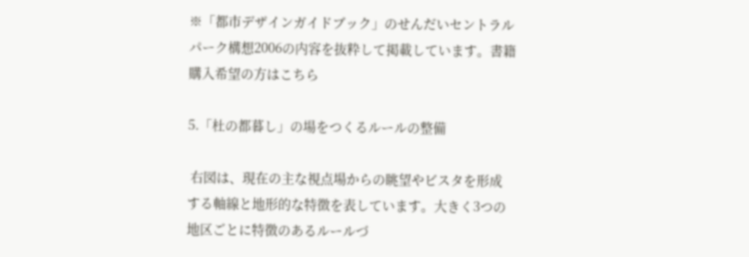※「都市デザインガイドブック」のせんだいセントラルパーク構想2006の内容を抜粋して掲載しています。書籍購入希望の方はこちら

5.「杜の都暮し」の場をつくるルールの整備

 右図は、現在の主な視点場からの眺望やビスタを形成する軸線と地形的な特徴を表しています。大きく3つの地区ごとに特徴のあるルールづ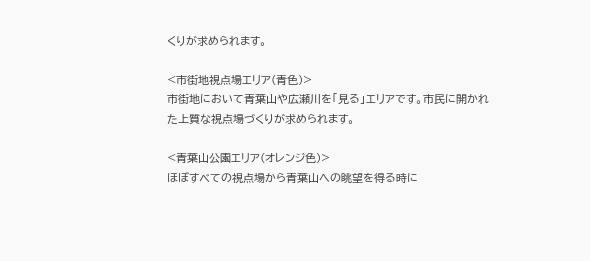くりが求められます。

<市街地視点場エリア(青色)>
市街地において青葉山や広瀬川を「見る」エリアです。市民に開かれた上質な視点場づくりが求められます。

<青葉山公園エリア(オレンジ色)>
ほぼすべての視点場から青葉山への眺望を得る時に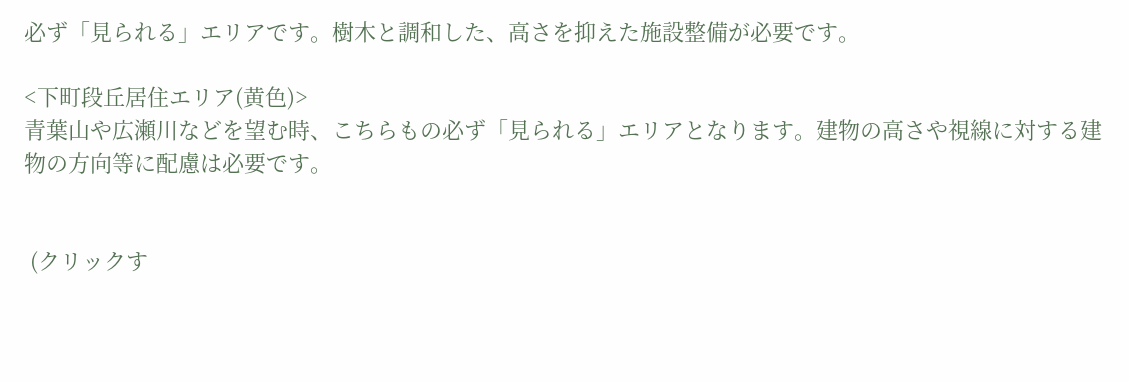必ず「見られる」エリアです。樹木と調和した、高さを抑えた施設整備が必要です。

<下町段丘居住エリア(黄色)>
青葉山や広瀬川などを望む時、こちらもの必ず「見られる」エリアとなります。建物の高さや視線に対する建物の方向等に配慮は必要です。


 (クリックす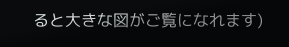ると大きな図がご覧になれます)